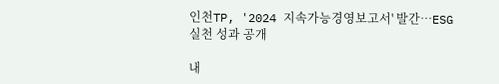인천TP, '2024 지속가능경영보고서' 발간…ESG 실천 성과 공개

내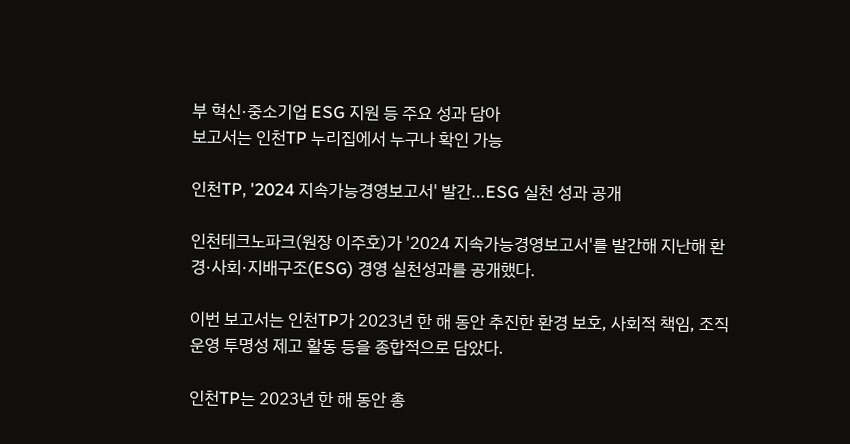부 혁신·중소기업 ESG 지원 등 주요 성과 담아
보고서는 인천TP 누리집에서 누구나 확인 가능

인천TP, '2024 지속가능경영보고서' 발간…ESG 실천 성과 공개

인천테크노파크(원장 이주호)가 '2024 지속가능경영보고서'를 발간해 지난해 환경·사회·지배구조(ESG) 경영 실천성과를 공개했다.

이번 보고서는 인천TP가 2023년 한 해 동안 추진한 환경 보호, 사회적 책임, 조직 운영 투명성 제고 활동 등을 종합적으로 담았다.

인천TP는 2023년 한 해 동안 총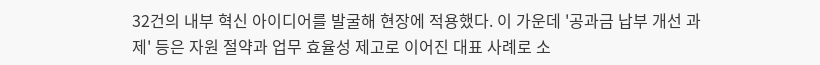32건의 내부 혁신 아이디어를 발굴해 현장에 적용했다. 이 가운데 '공과금 납부 개선 과제' 등은 자원 절약과 업무 효율성 제고로 이어진 대표 사례로 소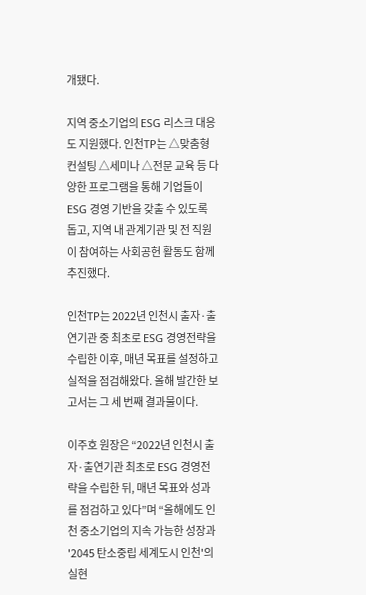개됐다.

지역 중소기업의 ESG 리스크 대응도 지원했다. 인천TP는 △맞춤형 컨설팅 △세미나 △전문 교육 등 다양한 프로그램을 통해 기업들이 ESG 경영 기반을 갖출 수 있도록 돕고, 지역 내 관계기관 및 전 직원이 참여하는 사회공헌 활동도 함께 추진했다.

인천TP는 2022년 인천시 출자·출연기관 중 최초로 ESG 경영전략을 수립한 이후, 매년 목표를 설정하고 실적을 점검해왔다. 올해 발간한 보고서는 그 세 번째 결과물이다.

이주호 원장은 “2022년 인천시 출자·출연기관 최초로 ESG 경영전략을 수립한 뒤, 매년 목표와 성과를 점검하고 있다”며 “올해에도 인천 중소기업의 지속 가능한 성장과 '2045 탄소중립 세계도시 인천'의 실현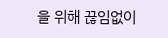을 위해 끊임없이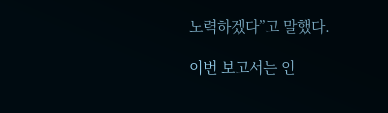노력하겠다”고 말했다.

이번 보고서는 인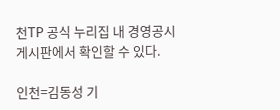천TP 공식 누리집 내 경영공시 게시판에서 확인할 수 있다.

인천=김동성 기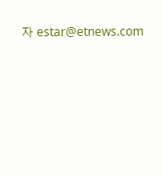자 estar@etnews.com